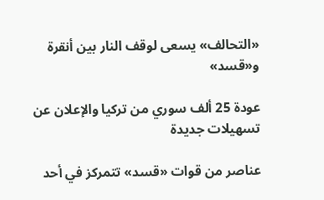«التحالف» يسعى لوقف النار بين أنقرة و«قسد»

عودة 25 ألف سوري من تركيا والإعلان عن تسهيلات جديدة

عناصر من قوات «قسد» تتمركز في أحد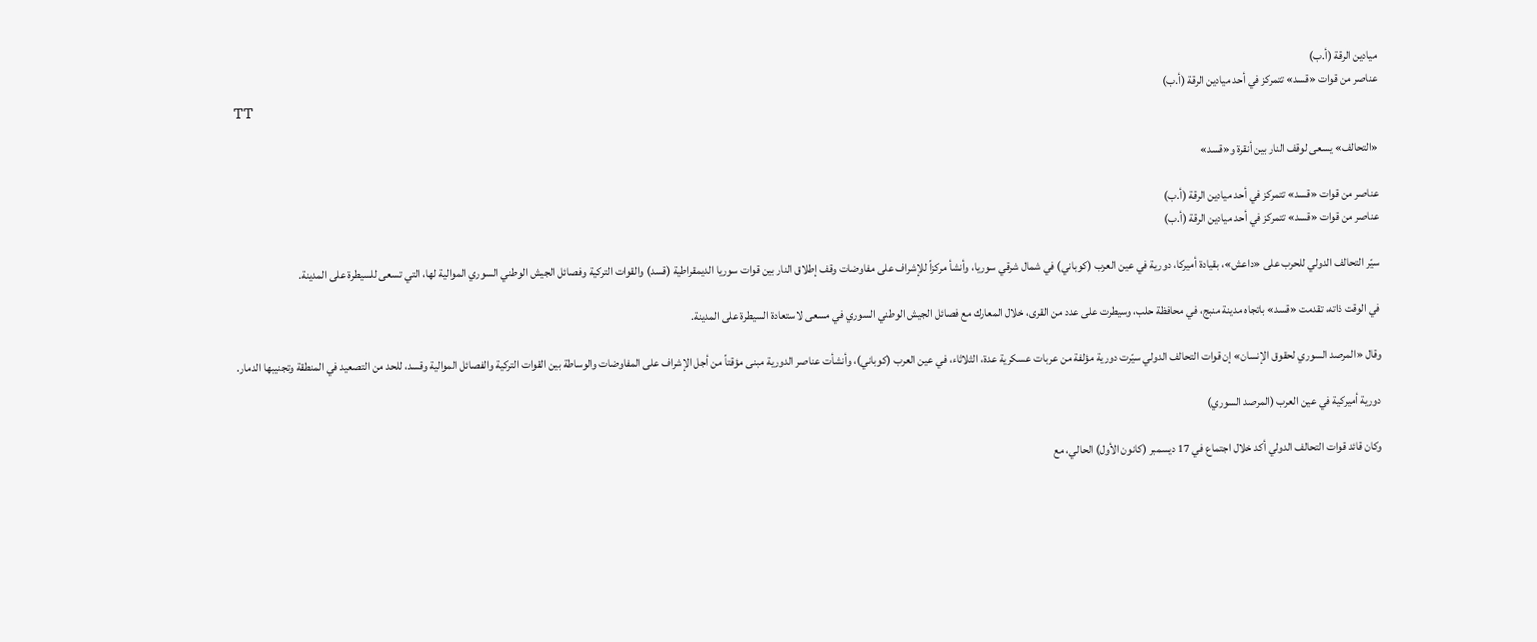ميادين الرقة (أ.ب)
عناصر من قوات «قسد» تتمركز في أحد ميادين الرقة (أ.ب)
TT

«التحالف» يسعى لوقف النار بين أنقرة و«قسد»

عناصر من قوات «قسد» تتمركز في أحد ميادين الرقة (أ.ب)
عناصر من قوات «قسد» تتمركز في أحد ميادين الرقة (أ.ب)

سيّر التحالف الدولي للحرب على «داعش»، بقيادة أميركا، دورية في عين العرب (كوباني) في شمال شرقي سوريا، وأنشأ مركزاً للإشراف على مفاوضات وقف إطلاق النار بين قوات سوريا الديمقراطية (قسد) والقوات التركية وفصائل الجيش الوطني السوري الموالية لها، التي تسعى للسيطرة على المدينة.

في الوقت ذاته، تقدمت «قسد» باتجاه مدينة منبج، في محافظة حلب، وسيطرت على عدد من القرى، خلال المعارك مع فصائل الجيش الوطني السوري في مسعى لاستعادة السيطرة على المدينة.

وقال «المرصد السوري لحقوق الإنسان» إن قوات التحالف الدولي سيّرت دورية مؤلفة من عربات عسكرية عدة، الثلاثاء، في عين العرب (كوباني)، وأنشأت عناصر الدورية مبنى مؤقتاً من أجل الإشراف على المفاوضات والوساطة بين القوات التركية والفصائل الموالية وقسد، للحد من التصعيد في المنطقة وتجنيبها الدمار.

دورية أميركية في عين العرب (المرصد السوري)

وكان قائد قوات التحالف الدولي أكد خلال اجتماع في 17 ديسمبر (كانون الأول) الحالي، مع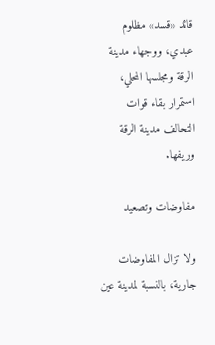قائد «قسد» مظلوم عبدي، ووجهاء مدينة الرقة ومجلسها المحلي، استمرار بقاء قوات التحالف مدينة الرقة وريفها.

مفاوضات وتصعيد

ولا تزال المفاوضات جارية، بالنسبة لمدينة عين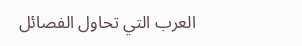العرب التي تحاول الفصائل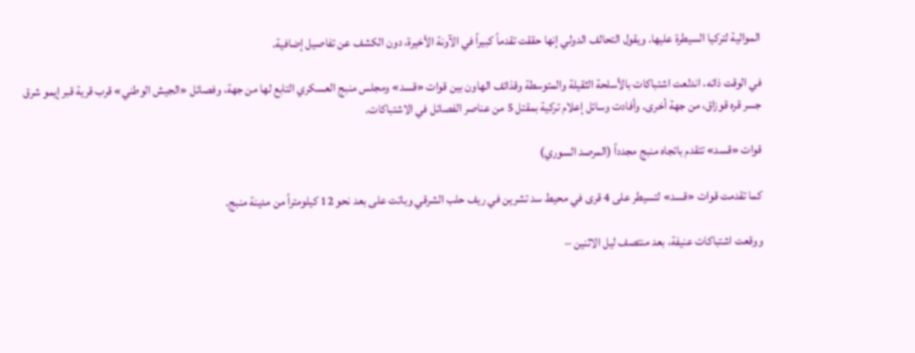الموالية لتركيا السيطرة عليها. ويقول التحالف الدولي إنها حققت تقدماً كبيراً في الآونة الأخيرة، دون الكشف عن تفاصيل إضافية.

في الوقت ذاته، اندلعت اشتباكات بالأسلحة الثقيلة والمتوسطة وقذائف الهاون بين قوات «قسد» ومجلس منبج العسكري التابع لها من جهة، وفصائل «الجيش الوطني» قرب قرية قبر إيمو شرق جسر قره قوزاق، من جهة أخرى. وأفادت وسائل إعلام تركية بمقتل 5 من عناصر الفصائل في الاشتباكات.

قوات «قسد» تتقدم باتجاه منبج مجدداً (المرصد السوري)

كما تقدمت قوات «قسد» لتسيطر على 4 قرى في محيط سد تشرين في ريف حلب الشرقي وباتت على بعد نحو 12 كيلومتراً من مدينة منبج.

ووقعت اشتباكات عنيفة، بعد منتصف ليل الاثنين –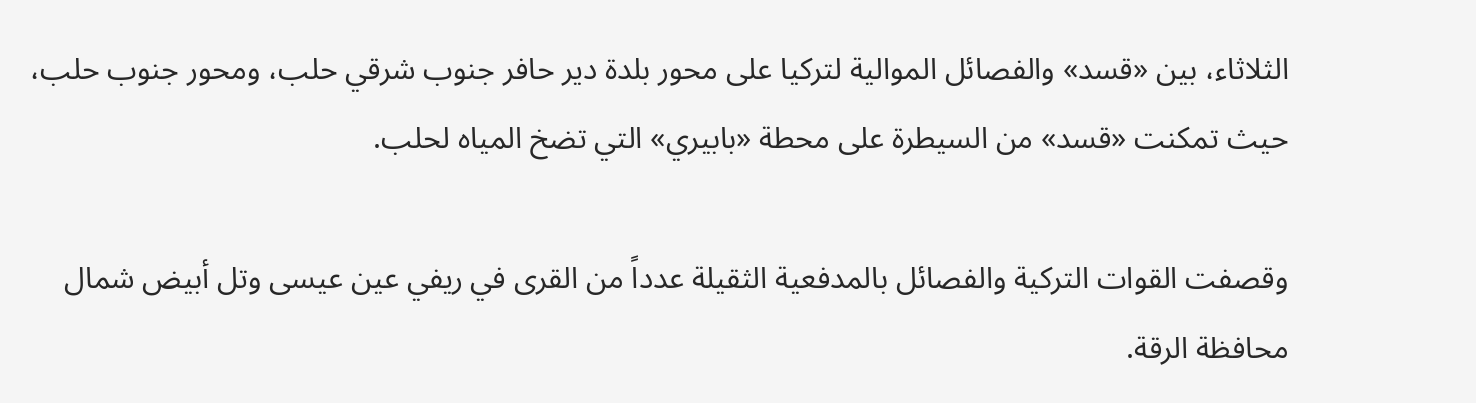الثلاثاء، بين «قسد» والفصائل الموالية لتركيا على محور بلدة دير حافر جنوب شرقي حلب، ومحور جنوب حلب، حيث تمكنت «قسد» من السيطرة على محطة «بابيري» التي تضخ المياه لحلب.

وقصفت القوات التركية والفصائل بالمدفعية الثقيلة عدداً من القرى في ريفي عين عيسى وتل أبيض شمال محافظة الرقة.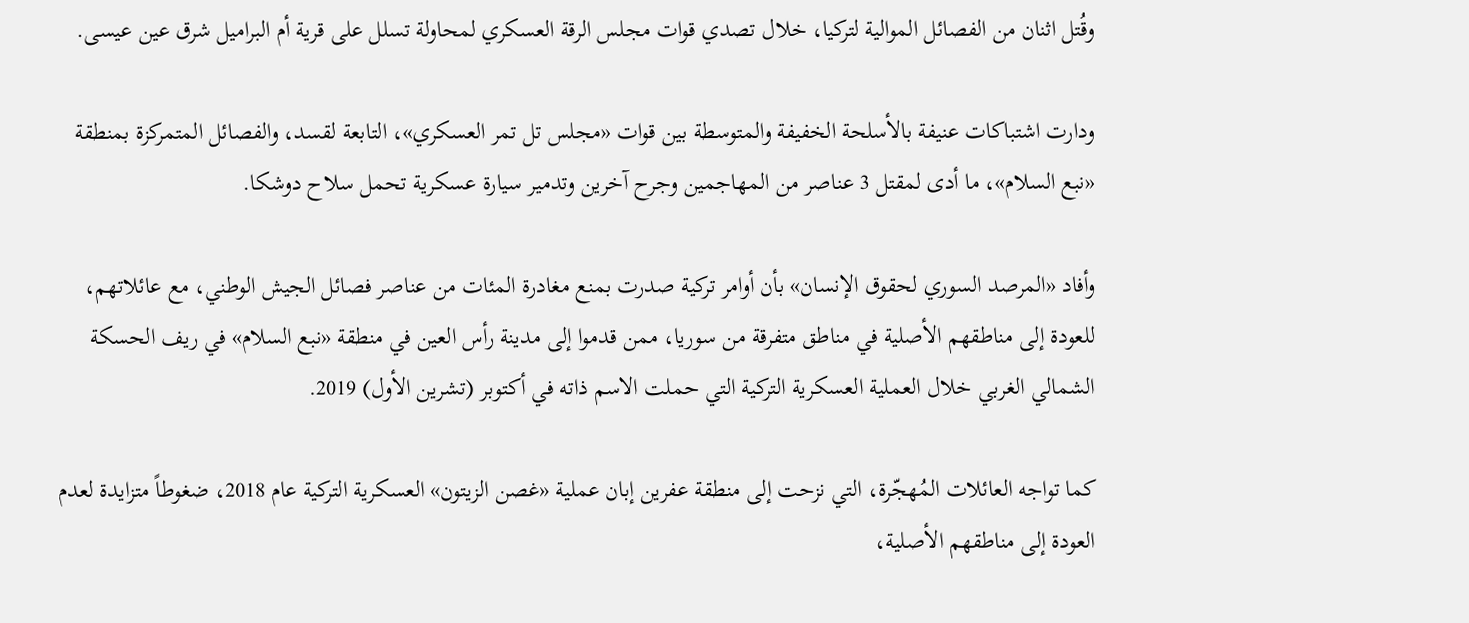وقُتل اثنان من الفصائل الموالية لتركيا، خلال تصدي قوات مجلس الرقة العسكري لمحاولة تسلل على قرية أم البراميل شرق عين عيسى.

ودارت اشتباكات عنيفة بالأسلحة الخفيفة والمتوسطة بين قوات «مجلس تل تمر العسكري»، التابعة لقسد، والفصائل المتمركزة بمنطقة «نبع السلام»، ما أدى لمقتل 3 عناصر من المهاجمين وجرح آخرين وتدمير سيارة عسكرية تحمل سلاح دوشكا.

وأفاد «المرصد السوري لحقوق الإنسان» بأن أوامر تركية صدرت بمنع مغادرة المئات من عناصر فصائل الجيش الوطني، مع عائلاتهم، للعودة إلى مناطقهم الأصلية في مناطق متفرقة من سوريا، ممن قدموا إلى مدينة رأس العين في منطقة «نبع السلام» في ريف الحسكة الشمالي الغربي خلال العملية العسكرية التركية التي حملت الاسم ذاته في أكتوبر (تشرين الأول) 2019.

كما تواجه العائلات المُهجّرة، التي نزحت إلى منطقة عفرين إبان عملية «غصن الزيتون» العسكرية التركية عام 2018، ضغوطاً متزايدة لعدم العودة إلى مناطقهم الأصلية،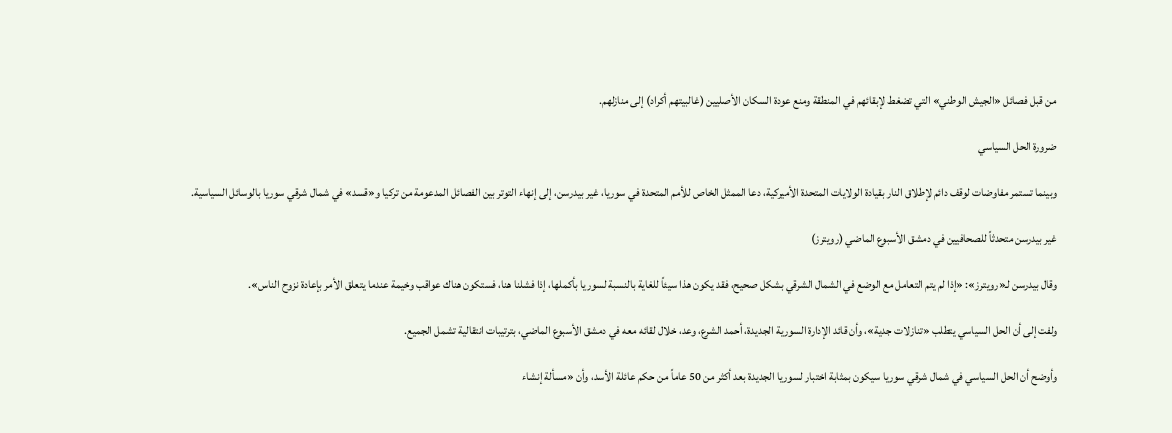من قبل فصائل «الجيش الوطني» التي تضغط لإبقائهم في المنطقة ومنع عودة السكان الأصليين (غالبيتهم أكراد) إلى منازلهم.

ضرورة الحل السياسي

وبينما تستمر مفاوضات لوقف دائم لإطلاق النار بقيادة الولايات المتحدة الأميركية، دعا الممثل الخاص للأمم المتحدة في سوريا، غير بيدرسن، إلى إنهاء التوتر بين الفصائل المدعومة من تركيا و«قسد» في شمال شرقي سوريا بالوسائل السياسية.

غير بيدرسن متحدثاً للصحافيين في دمشق الأسبوع الماضي (رويترز)

وقال بيدرسن لـ«رويترز»: «إذا لم يتم التعامل مع الوضع في الشمال الشرقي بشكل صحيح، فقد يكون هذا سيئاً للغاية بالنسبة لسوريا بأكملها، إذا فشلنا هنا، فستكون هناك عواقب وخيمة عندما يتعلق الأمر بإعادة نزوح الناس».

ولفت إلى أن الحل السياسي يتطلب «تنازلات جدية»، وأن قائد الإدارة السورية الجديدة، أحمد الشرع، وعد، خلال لقائه معه في دمشق الأسبوع الماضي، بترتيبات انتقالية تشمل الجميع.

وأوضح أن الحل السياسي في شمال شرقي سوريا سيكون بمثابة اختبار لسوريا الجديدة بعد أكثر من 50 عاماً من حكم عائلة الأسد، وأن «مسألة إنشاء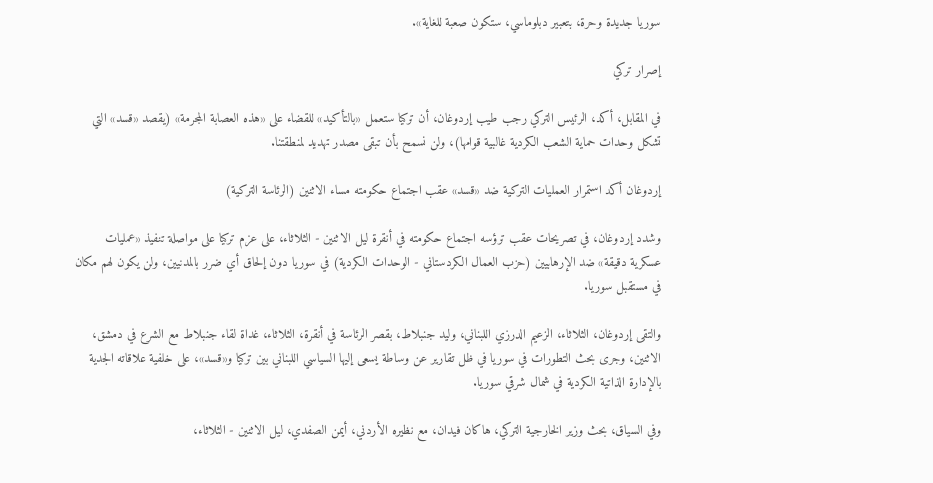سوريا جديدة وحرة، بتعبير دبلوماسي، ستكون صعبة للغاية».

إصرار تركي

في المقابل، أكد، الرئيس التركي رجب طيب إردوغان، أن تركيا ستعمل «بالتأكيد» للقضاء على «هذه العصابة المجرمة» (يقصد «قسد» التي تشكل وحدات حماية الشعب الكردية غالبية قوامها)، ولن نسمح بأن تبقى مصدر تهديد لمنطقتنا.

إردوغان أكد استمرار العمليات التركية ضد «قسد» عقب اجتماع حكومته مساء الاثنين (الرئاسة التركية)

وشدد إردوغان، في تصريحات عقب ترؤسه اجتماع حكومته في أنقرة ليل الاثنين - الثلاثاء، على عزم تركيا على مواصلة تنفيذ «عمليات عسكرية دقيقة» ضد الإرهابيين (حزب العمال الكردستاني - الوحدات الكردية) في سوريا دون إلحاق أي ضرر بالمدنيين، ولن يكون لهم مكان في مستقبل سوريا.

والتقى إردوغان، الثلاثاء، الزعيم الدرزي اللبناني، وليد جنبلاط، بقصر الرئاسة في أنقرة، الثلاثاء، غداة لقاء جنبلاط مع الشرع في دمشق، الاثنين، وجرى بحث التطورات في سوريا في ظل تقارير عن وساطة يسعى إليها السياسي اللبناني بين تركيا و«قسد»، على خلفية علاقاته الجدية بالإدارة الذاتية الكردية في شمال شرقي سوريا.

وفي السياق، بحث وزير الخارجية التركي، هاكان فيدان، مع نظيره الأردني، أيمن الصفدي، ليل الاثنين - الثلاثاء،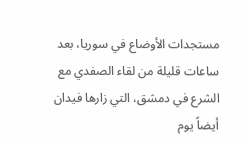مستجدات الأوضاع في سوريا، بعد ساعات قليلة من لقاء الصفدي مع الشرع في دمشق، التي زارها فيدان أيضاً يوم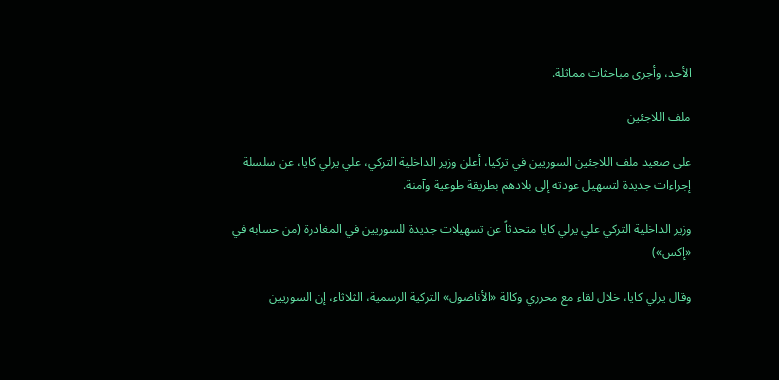الأحد، وأجرى مباحثات مماثلة.

ملف اللاجئين

على صعيد ملف اللاجئين السوريين في تركيا، أعلن وزير الداخلية التركي، علي يرلي كايا، عن سلسلة إجراءات جديدة لتسهيل عودته إلى بلادهم بطريقة طوعية وآمنة.

وزير الداخلية التركي علي يرلي كايا متحدثاً عن تسهيلات جديدة للسوريين في المغادرة (من حسابه في «إكس»)

وقال يرلي كايا، خلال لقاء مع محرري وكالة «الأناضول» التركية الرسمية، الثلاثاء، إن السوريين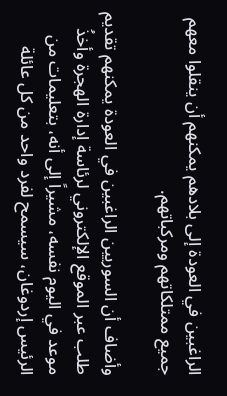الراغبين في العودة إلى بلادهم يمكنهم أن ينقلوا معهم جميع ممتلكاتهم ومركباتهم.

وأضاف أن السوريين الراغبين في العودة يمكنهم تقديم طلب عبر الموقع الإلكتروني لرئاسة إدارة الهجرة وأخذُ موعد في اليوم نفسه، مشيراً إلى أنه، بتعليمات من الرئيس إردوغان، سيسمح لفرد واحد من كل عائلة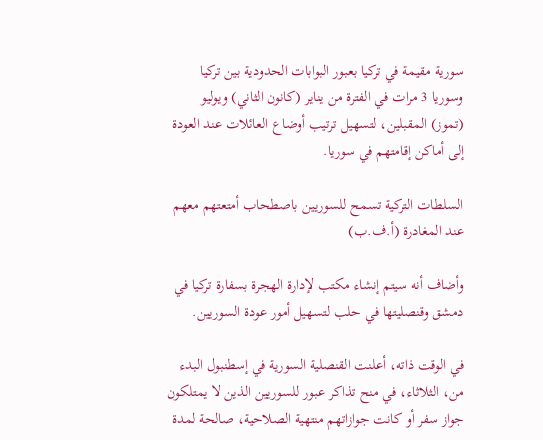سورية مقيمة في تركيا بعبور البوابات الحدودية بين تركيا وسوريا 3 مرات في الفترة من يناير (كانون الثاني) ويوليو (تموز) المقبلين، لتسهيل ترتيب أوضاع العائلات عند العودة إلى أماكن إقامتهم في سوريا.

السلطات التركية تسمح للسوريين باصطحاب أمتعتهم معهم عند المغادرة (أ.ف.ب)

وأضاف أنه سيتم إنشاء مكتب لإدارة الهجرة بسفارة تركيا في دمشق وقنصليتها في حلب لتسهيل أمور عودة السوريين.

في الوقت ذاته، أعلنت القنصلية السورية في إسطنبول البدء من، الثلاثاء، في منح تذاكر عبور للسوريين الذين لا يمتلكون جواز سفر أو كانت جوازاتهم منتهية الصلاحية، صالحة لمدة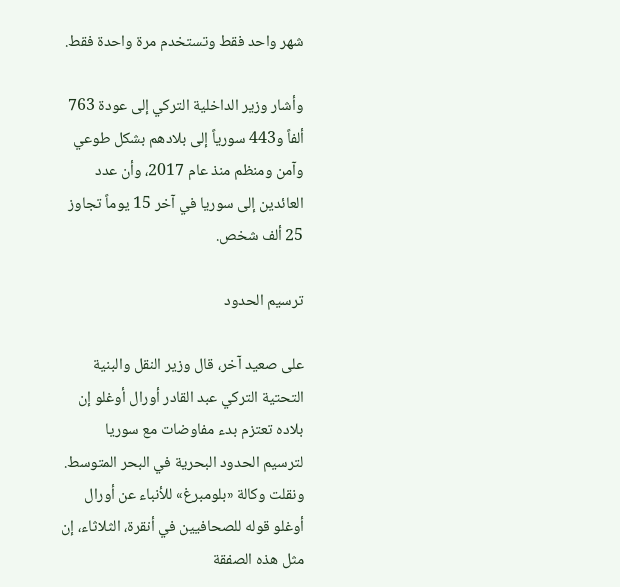شهر واحد فقط وتستخدم مرة واحدة فقط.

وأشار وزير الداخلية التركي إلى عودة 763 ألفاً و443 سورياً إلى بلادهم بشكل طوعي وآمن ومنظم منذ عام 2017، وأن عدد العائدين إلى سوريا في آخر 15 يوماً تجاوز 25 ألف شخص.

ترسيم الحدود

على صعيد آخر، قال وزير النقل والبنية التحتية التركي عبد القادر أورال أوغلو إن بلاده تعتزم بدء مفاوضات مع سوريا
لترسيم الحدود البحرية في البحر المتوسط.
ونقلت وكالة «بلومبرغ» للأنباء عن أورال أوغلو قوله للصحافيين في أنقرة، الثلاثاء، إن مثل هذه الصفقة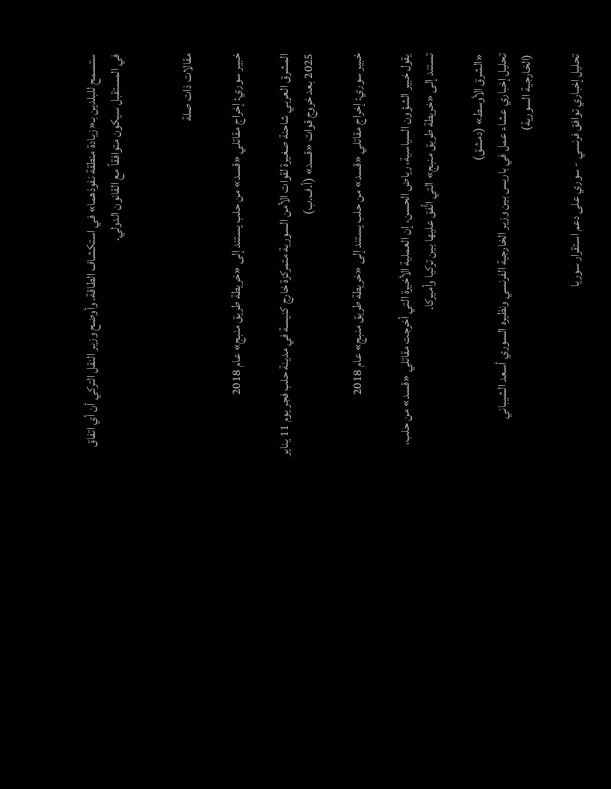ستسمح للبلدين بـ«زيادة منطقة نفوذهما» في استكشاف الطاقة. وأوضح وزير النقل التركي أن أي اتفاق في المستقبل سيكون متوافقاً مع القانون الدولي.


مقالات ذات صلة

خبير سوري: إخراج مقاتلي «قسد» من حلب يستند إلى «خريطة طريق منبج» عام 2018

المشرق العربي شاحنة صغيرة لقوات الأمن السورية متمركزة خارج كنيسة في مدينة حلب فجر يوم 11 يناير 2025 بعد خروج قوات «قسد» (أ.ف.ب)

خبير سوري: إخراج مقاتلي «قسد» من حلب يستند إلى «خريطة طريق منبج» عام 2018

يقول خبير الشؤون السياسية، رياض الحسن، إن العملية الأخيرة التي أخرجت مقاتلي «قسد» من حلب، تستند إلى «خريطة طريق منبج» التي اتُّفق عليها بين تركيا وأميركا.

«الشرق الأوسط» (دمشق)
تحليل إخباري عشاء عمل في باريس بين وزير الخارجية الفرنسي ونظيره السوري أسعد الشيباني (الخارجية السورية)

تحليل إخباري توافق فرنسي - سوري على دعم استقرار سوريا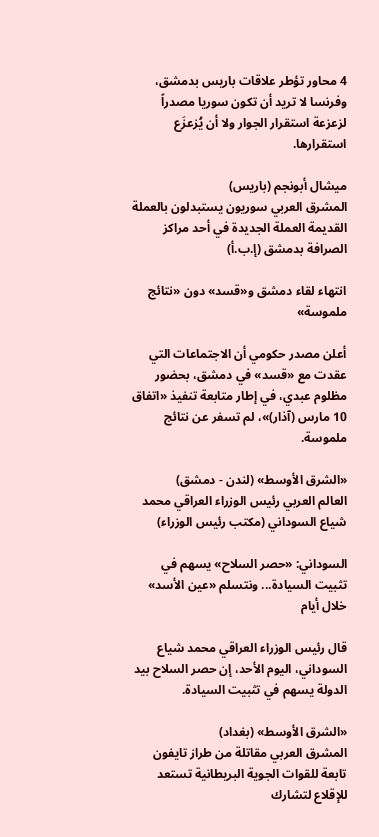4 محاور تؤطر علاقات باريس بدمشق، وفرنسا لا تريد أن تكون سوريا مصدراً لزعزعة استقرار الجوار ولا أن يُزعزَع استقرارها.

ميشال أبونجم (باريس)
المشرق العربي سوريون يستبدلون بالعملة القديمة العملة الجديدة في أحد مراكز الصرافة بدمشق (إ.ب.أ)

انتهاء لقاء دمشق و«قسد» دون «نتائج ملموسة»

أعلن مصدر حكومي أن الاجتماعات التي عقدت مع «قسد» في دمشق، بحضور مظلوم عبدي، في إطار متابعة تنفيذ «اتفاق 10 مارس (آذار)»، لم تسفر عن نتائج ملموسة.

«الشرق الأوسط» (لندن - دمشق)
العالم العربي رئيس الوزراء العراقي محمد شياع السوداني (مكتب رئيس الوزراء)

السوداني: «حصر السلاح» يسهم في تثبيت السيادة... ونتسلم «عين الأسد» خلال أيام

قال رئيس الوزراء العراقي محمد شياع السوداني، اليوم الأحد، إن حصر السلاح بيد الدولة يسهم في تثبيت السيادة.

«الشرق الأوسط» (بغداد)
المشرق العربي مقاتلة من طراز تايفون تابعة للقوات الجوية البريطانية تستعد للإقلاع لتشارك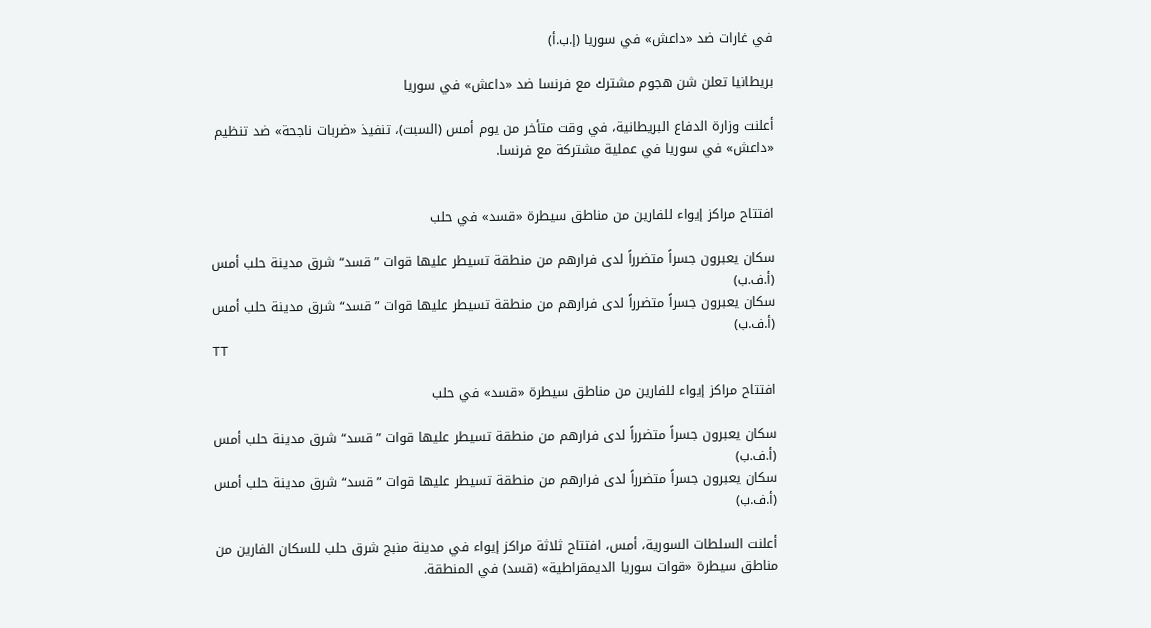في غارات ضد «داعش» في سوريا (إ.ب.أ)

بريطانيا تعلن شن هجوم مشترك مع فرنسا ضد «داعش» في سوريا

أعلنت وزارة الدفاع البريطانية، في وقت متأخر من يوم أمس (السبت)، تنفيذ «ضربات ناجحة» ضد تنظيم «داعش» في سوريا في عملية مشتركة مع فرنسا.


افتتاح مراكز إيواء للفارين من مناطق سيطرة «قسد» في حلب

سكان يعبرون جسراً متضرراً لدى فرارهم من منطقة تسيطر عليها قوات ”قسد“ شرق مدينة حلب أمس (أ.ف.ب)
سكان يعبرون جسراً متضرراً لدى فرارهم من منطقة تسيطر عليها قوات ”قسد“ شرق مدينة حلب أمس (أ.ف.ب)
TT

افتتاح مراكز إيواء للفارين من مناطق سيطرة «قسد» في حلب

سكان يعبرون جسراً متضرراً لدى فرارهم من منطقة تسيطر عليها قوات ”قسد“ شرق مدينة حلب أمس (أ.ف.ب)
سكان يعبرون جسراً متضرراً لدى فرارهم من منطقة تسيطر عليها قوات ”قسد“ شرق مدينة حلب أمس (أ.ف.ب)

أعلنت السلطات السورية، أمس، افتتاح ثلاثة مراكز إيواء في مدينة منبج شرق حلب للسكان الفارين من مناطق سيطرة «قوات سوريا الديمقراطية» (قسد) في المنطقة.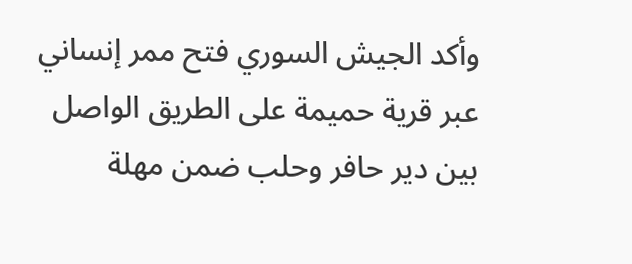وأكد الجيش السوري فتح ممر إنساني عبر قرية حميمة على الطريق الواصل بين دير حافر وحلب ضمن مهلة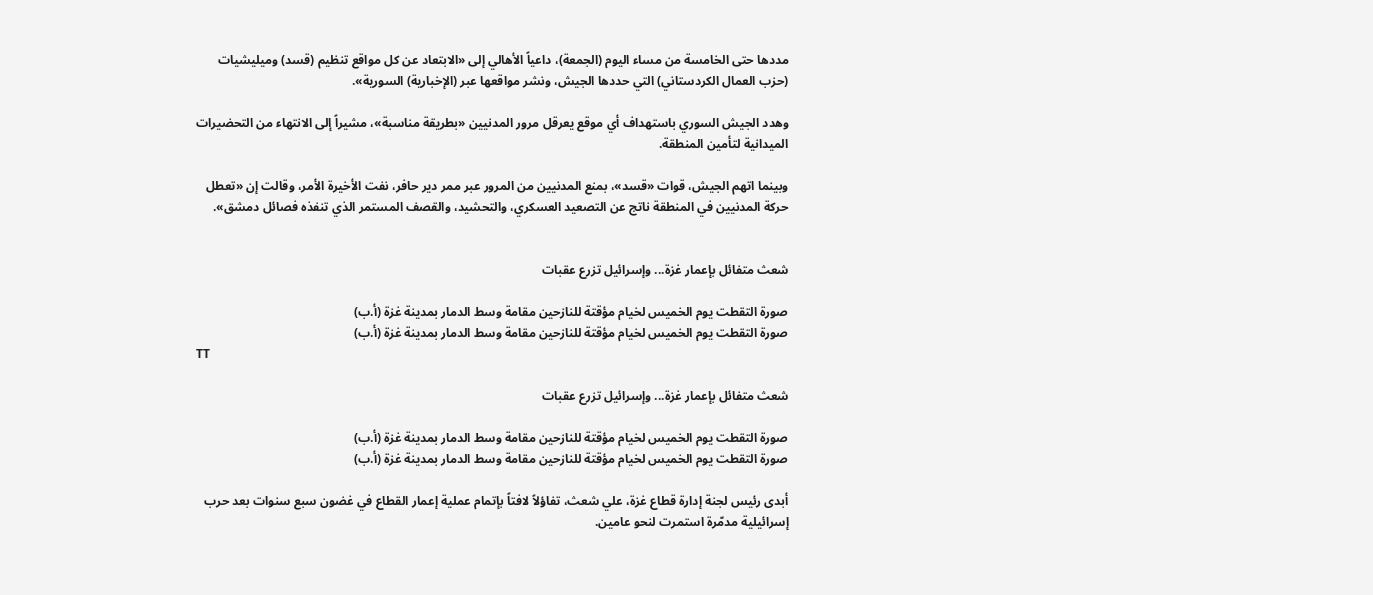مددها حتى الخامسة من مساء اليوم (الجمعة)، داعياً الأهالي إلى «الابتعاد عن كل مواقع تنظيم (قسد) وميليشيات (حزب العمال الكردستاني) التي حددها الجيش، ونشر مواقعها عبر (الإخبارية) السورية».

وهدد الجيش السوري باستهداف أي موقع يعرقل مرور المدنيين «بطريقة مناسبة»، مشيراً إلى الانتهاء من التحضيرات الميدانية لتأمين المنطقة.

وبينما اتهم الجيش، قوات «قسد»، بمنع المدنيين من المرور عبر ممر دير حافر، نفت الأخيرة الأمر، وقالت إن «تعطل حركة المدنيين في المنطقة ناتج عن التصعيد العسكري، والتحشيد، والقصف المستمر الذي تنفذه فصائل دمشق».


شعث متفائل بإعمار غزة... وإسرائيل تزرع عقبات

صورة التقطت يوم الخميس لخيام مؤقتة للنازحين مقامة وسط الدمار بمدينة غزة (أ.ب)
صورة التقطت يوم الخميس لخيام مؤقتة للنازحين مقامة وسط الدمار بمدينة غزة (أ.ب)
TT

شعث متفائل بإعمار غزة... وإسرائيل تزرع عقبات

صورة التقطت يوم الخميس لخيام مؤقتة للنازحين مقامة وسط الدمار بمدينة غزة (أ.ب)
صورة التقطت يوم الخميس لخيام مؤقتة للنازحين مقامة وسط الدمار بمدينة غزة (أ.ب)

أبدى رئيس لجنة إدارة قطاع غزة، علي شعث، تفاؤلاً لافتاً بإتمام عملية إعمار القطاع في غضون سبع سنوات بعد حرب إسرائيلية مدمّرة استمرت لنحو عامين.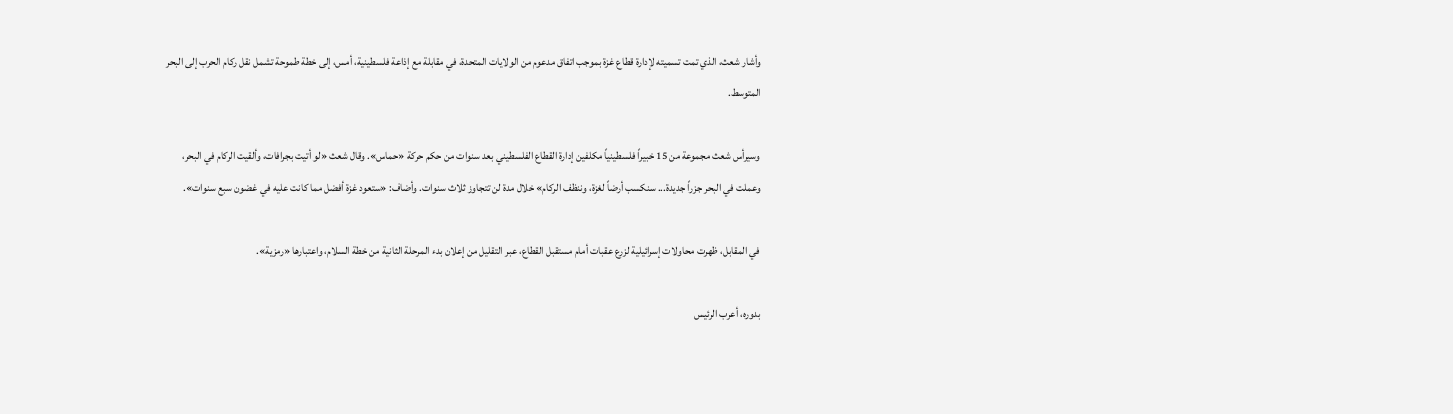وأشار شعث، الذي تمت تسميته لإدارة قطاع غزة بموجب اتفاق مدعوم من الولايات المتحدة، في مقابلة مع إذاعة فلسطينية، أمس، إلى خطة طموحة تشمل نقل ركام الحرب إلى البحر المتوسط.

وسيرأس شعث مجموعة من 15 خبيراً فلسطينياً مكلفين إدارة القطاع الفلسطيني بعد سنوات من حكم حركة «حماس». وقال شعث «لو أتيت بجرافات، وألقيت الركام في البحر، وعملت في البحر جزراً جديدة... سنكسب أرضاً لغزة، وننظف الركام» خلال مدة لن تتجاوز ثلاث سنوات. وأضاف: «ستعود غزة أفضل مما كانت عليه في غضون سبع سنوات».

في المقابل، ظهرت محاولات إسرائيلية لزرع عقبات أمام مستقبل القطاع، عبر التقليل من إعلان بدء المرحلة الثانية من خطة السلام، واعتبارها «رمزية».

بدوره، أعرب الرئيس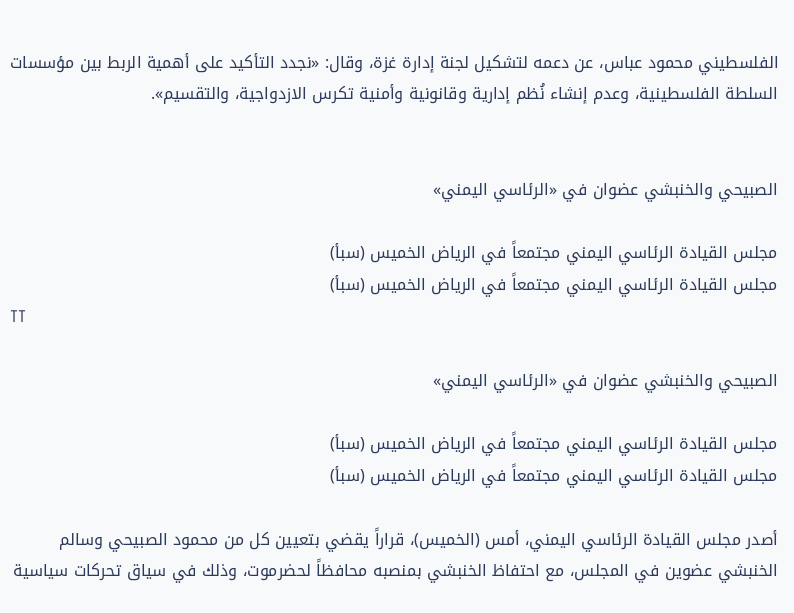الفلسطيني محمود عباس، عن دعمه لتشكيل لجنة إدارة غزة، وقال: «نجدد التأكيد على أهمية الربط بين مؤسسات السلطة الفلسطينية، وعدم إنشاء نُظم إدارية وقانونية وأمنية تكرس الازدواجية، والتقسيم».


الصبيحي والخنبشي عضوان في «الرئاسي اليمني»

مجلس القيادة الرئاسي اليمني مجتمعاً في الرياض الخميس (سبأ)
مجلس القيادة الرئاسي اليمني مجتمعاً في الرياض الخميس (سبأ)
TT

الصبيحي والخنبشي عضوان في «الرئاسي اليمني»

مجلس القيادة الرئاسي اليمني مجتمعاً في الرياض الخميس (سبأ)
مجلس القيادة الرئاسي اليمني مجتمعاً في الرياض الخميس (سبأ)

أصدر مجلس القيادة الرئاسي اليمني، أمس (الخميس)، قراراً يقضي بتعيين كل من محمود الصبيحي وسالم الخنبشي عضوين في المجلس، مع احتفاظ الخنبشي بمنصبه محافظاً لحضرموت، وذلك في سياق تحركات سياسية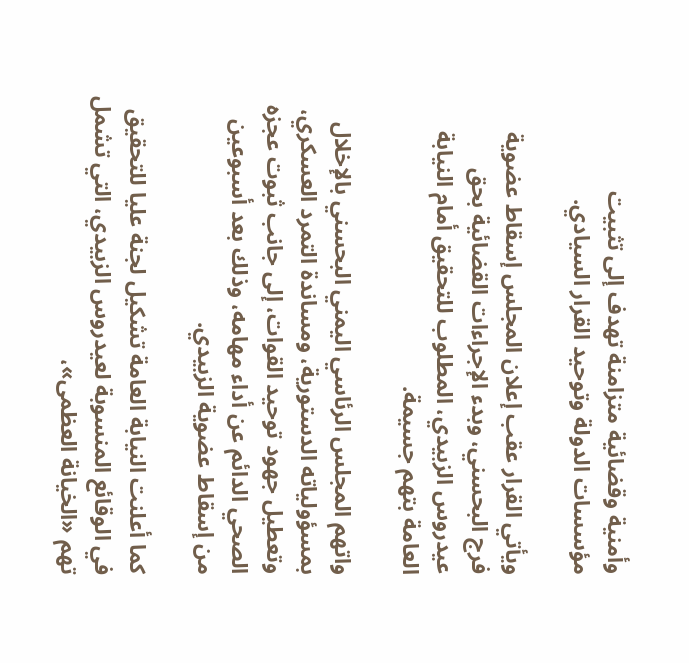وأمنية وقضائية متزامنة تهدف إلى تثبيت مؤسسات الدولة وتوحيد القرار السيادي.

ويأتي القرار عقب إعلان المجلس إسقاط عضوية فرج البحسني، وبدء الإجراءات القضائية بحق عيدروس الزبيدي، المطلوب للتحقيق أمام النيابة العامة بتهم جسيمة.

واتهم المجلس الرئاسي اليمني البحسني بالإخلال بمسؤولياته الدستورية، ومساندة التمرد العسكري، وتعطيل جهود توحيد القوات، إلى جانب ثبوت عجزه الصحي الدائم عن أداء مهامه، وذلك بعد أسبوعين من إسقاط عضوية الزبيدي.

كما أعلنت النيابة العامة تشكيل لجنة عليا للتحقيق في الوقائع المنسوبة لعيدروس الزبيدي، التي تشمل تهم «الخيانة العظمى»،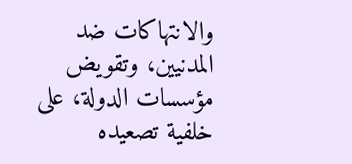والانتهاكات ضد المدنيين، وتقويض مؤسسات الدولة، على خلفية تصعيده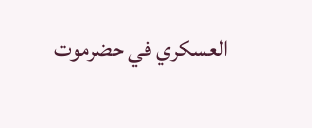العسكري في حضرموت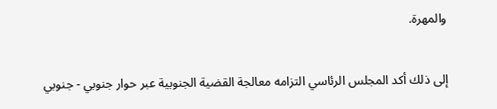والمهرة.

إلى ذلك أكد المجلس الرئاسي التزامه معالجة القضية الجنوبية عبر حوار جنوبي - جنوبي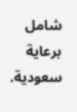شامل برعاية سعودية.